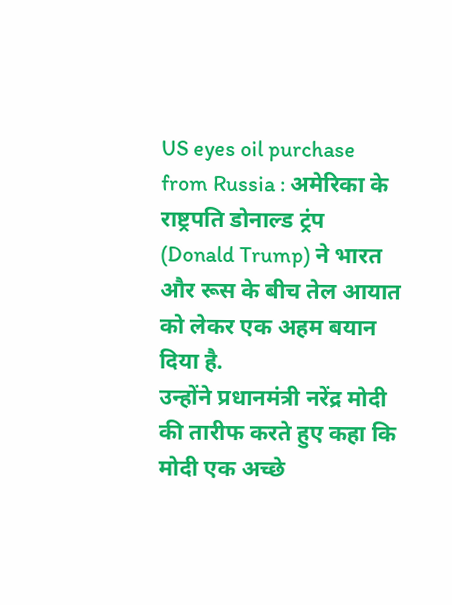US eyes oil purchase from Russia : अमेरिका के राष्ट्रपति डोनाल्ड ट्रंप (Donald Trump) ने भारत और रूस के बीच तेल आयात को लेकर एक अहम बयान दिया है.
उन्होंने प्रधानमंत्री नरेंद्र मोदी की तारीफ करते हुए कहा कि मोदी एक अच्छे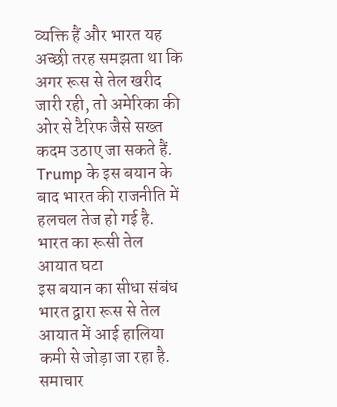व्यक्ति हैं और भारत यह अच्छी तरह समझता था कि अगर रूस से तेल खरीद जारी रही, तो अमेरिका की ओर से टैरिफ जैसे सख्त कदम उठाए जा सकते हैं.
Trump के इस बयान के बाद भारत की राजनीति में हलचल तेज हो गई है.
भारत का रूसी तेल आयात घटा
इस बयान का सीधा संबंध भारत द्वारा रूस से तेल आयात में आई हालिया कमी से जोड़ा जा रहा है. समाचार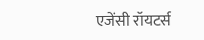एजेंसी रॉयटर्स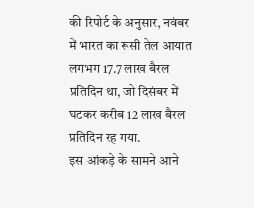की रिपोर्ट के अनुसार, नवंबर में भारत का रूसी तेल आयात लगभग 17.7 लाख बैरल प्रतिदिन था, जो दिसंबर में घटकर करीब 12 लाख बैरल प्रतिदिन रह गया.
इस आंकड़े के सामने आने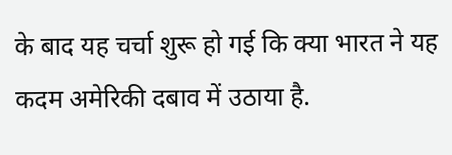के बाद यह चर्चा शुरू हो गई कि क्या भारत ने यह कदम अमेरिकी दबाव में उठाया है.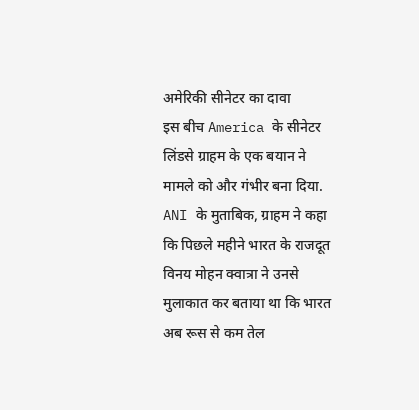अमेरिकी सीनेटर का दावा
इस बीच America के सीनेटर लिंडसे ग्राहम के एक बयान ने मामले को और गंभीर बना दिया. ANI के मुताबिक, ग्राहम ने कहा कि पिछले महीने भारत के राजदूत विनय मोहन क्वात्रा ने उनसे मुलाकात कर बताया था कि भारत अब रूस से कम तेल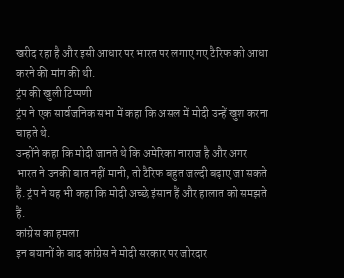खरीद रहा है और इसी आधार पर भारत पर लगाए गए टैरिफ को आधा करने की मांग की थी.
ट्रंप की खुली टिप्पणी
ट्रंप ने एक सार्वजनिक सभा में कहा कि असल में मोदी उन्हें खुश करना चाहते थे.
उन्होंने कहा कि मोदी जानते थे कि अमेरिका नाराज है और अगर भारत ने उनकी बात नहीं मानी, तो टैरिफ बहुत जल्दी बढ़ाए जा सकते हैं. ट्रंप ने यह भी कहा कि मोदी अच्छे इंसान हैं और हालात को समझते हैं.
कांग्रेस का हमला
इन बयानों के बाद कांग्रेस ने मोदी सरकार पर जोरदार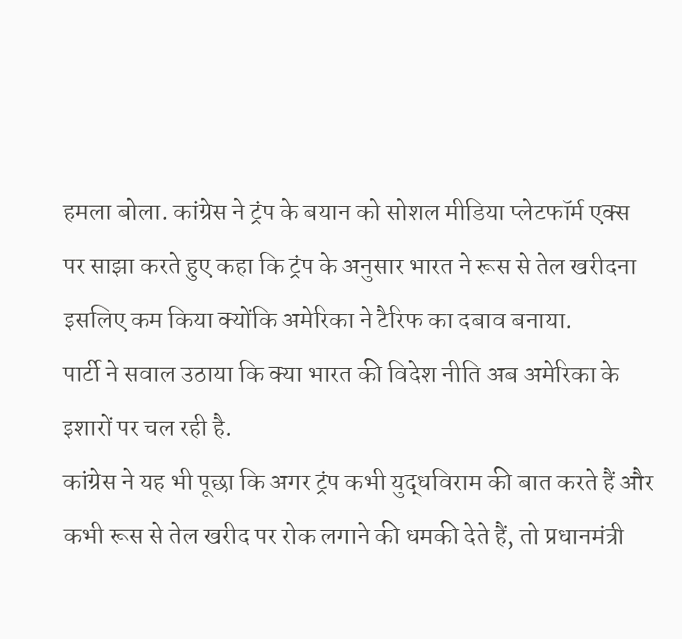हमला बोला. कांग्रेस ने ट्रंप के बयान को सोशल मीडिया प्लेटफॉर्म एक्स पर साझा करते हुए कहा कि ट्रंप के अनुसार भारत ने रूस से तेल खरीदना इसलिए कम किया क्योंकि अमेरिका ने टैरिफ का दबाव बनाया.
पार्टी ने सवाल उठाया कि क्या भारत की विदेश नीति अब अमेरिका के इशारों पर चल रही है.
कांग्रेस ने यह भी पूछा कि अगर ट्रंप कभी युद्धविराम की बात करते हैं और कभी रूस से तेल खरीद पर रोक लगाने की धमकी देते हैं, तो प्रधानमंत्री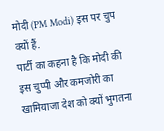मोदी (PM Modi) इस पर चुप क्यों हैं.
पार्टी का कहना है कि मोदी की इस चुप्पी और कमजोरी का खामियाजा देश को क्यों भुगतना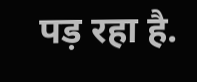पड़ रहा है.